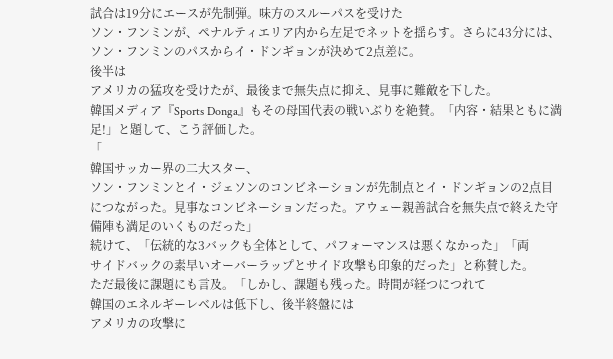試合は19分にエースが先制弾。味方のスルーパスを受けた
ソン・フンミンが、ペナルティエリア内から左足でネットを揺らす。さらに43分には、
ソン・フンミンのパスからイ・ドンギョンが決めて2点差に。
後半は
アメリカの猛攻を受けたが、最後まで無失点に抑え、見事に難敵を下した。
韓国メディア『Sports Donga』もその母国代表の戦いぶりを絶賛。「内容・結果ともに満足!」と題して、こう評価した。
「
韓国サッカー界の二大スター、
ソン・フンミンとイ・ジェソンのコンビネーションが先制点とイ・ドンギョンの2点目につながった。見事なコンビネーションだった。アウェー親善試合を無失点で終えた守備陣も満足のいくものだった」
続けて、「伝統的な3バックも全体として、パフォーマンスは悪くなかった」「両
サイドバックの素早いオーバーラップとサイド攻撃も印象的だった」と称賛した。
ただ最後に課題にも言及。「しかし、課題も残った。時間が経つにつれて
韓国のエネルギーレベルは低下し、後半終盤には
アメリカの攻撃に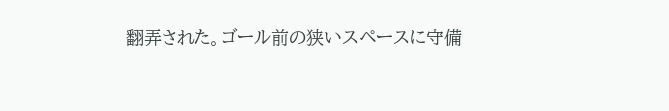翻弄された。ゴール前の狭いスペースに守備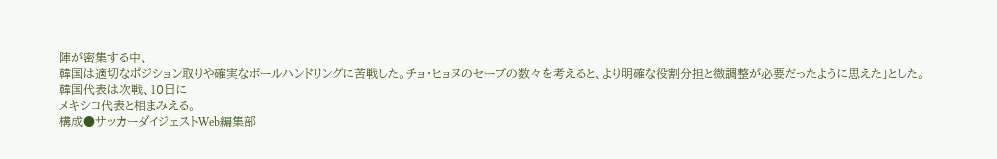陣が密集する中、
韓国は適切なポジション取りや確実なボールハンドリングに苦戦した。チョ・ヒョヌのセーブの数々を考えると、より明確な役割分担と微調整が必要だったように思えた」とした。
韓国代表は次戦、10日に
メキシコ代表と相まみえる。
構成●サッカーダイジェストWeb編集部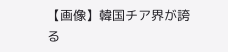【画像】韓国チア界が誇る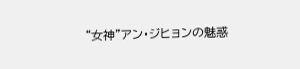“女神”アン・ジヒョンの魅惑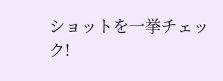ショットを一挙チェック!